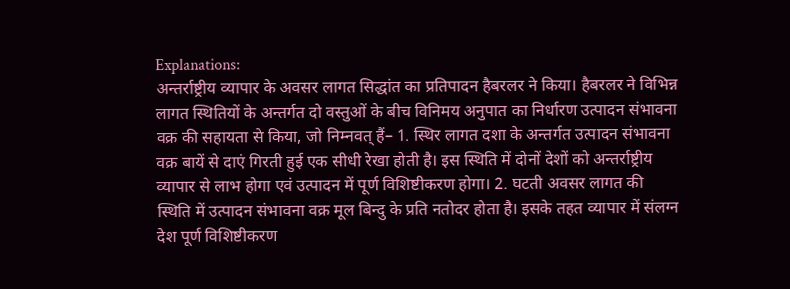Explanations:
अन्तर्राष्ट्रीय व्यापार के अवसर लागत सिद्धांत का प्रतिपादन हैबरलर ने किया। हैबरलर ने विभिन्न लागत स्थितियों के अन्तर्गत दो वस्तुओं के बीच विनिमय अनुपात का निर्धारण उत्पादन संभावना वक्र की सहायता से किया, जो निम्नवत् हैं– 1. स्थिर लागत दशा के अन्तर्गत उत्पादन संभावना वक्र बायें से दाएं गिरती हुई एक सीधी रेखा होती है। इस स्थिति में दोनों देशों को अन्तर्राष्ट्रीय व्यापार से लाभ होगा एवं उत्पादन में पूर्ण विशिष्टीकरण होगा। 2. घटती अवसर लागत की स्थिति में उत्पादन संभावना वक्र मूल बिन्दु के प्रति नतोदर होता है। इसके तहत व्यापार में संलग्न देश पूर्ण विशिष्टीकरण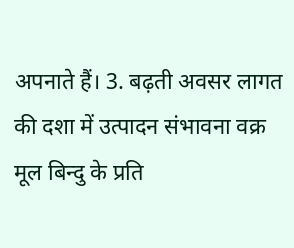अपनाते हैं। 3. बढ़ती अवसर लागत की दशा में उत्पादन संभावना वक्र मूल बिन्दु के प्रति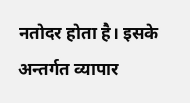नतोदर होता है। इसके अन्तर्गत व्यापार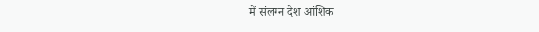में संलग्न देश आंशिक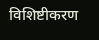विशिष्टीकरण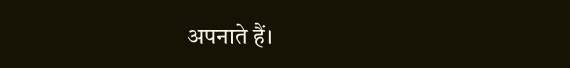अपनाते हैं।